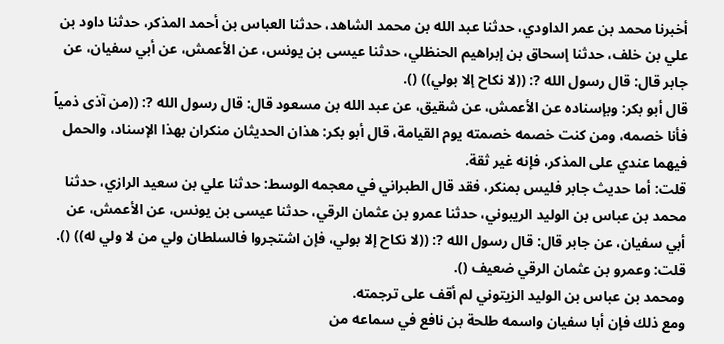أخبرنا محمد بن عمر الداودي، حدثنا عبد الله بن محمد الشاهد، حدثنا العباس بن أحمد المذكر، حدثنا داود بن علي بن خلف، حدثنا إسحاق بن إبراهيم الحنظلي، حدثنا عيسى بن يونس، عن الأعمش، عن أبي سفيان، عن جابر قال: قال رسول الله ?: ((لا نكاح إلا بولي)) ().
قال أبو بكر: وبإسناده عن الأعمش، عن شقيق، عن عبد الله بن مسعود قال: قال رسول الله ?: ((من آذى ذمياً فأنا خصمه، ومن كنت خصمه خصمته يوم القيامة، قال أبو بكر: هذان الحديثان منكران بهذا الإسناد، والحمل فيهما عندي على المذكر، فإنه غير ثقة.
قلت: أما حديث جابر فليس بمنكر، فقد قال الطبراني في معجمه الوسط: حدثنا علي بن سعيد الرازي، حدثنا محمد بن عباس بن الوليد الريبوني، حدثنا عمرو بن عثمان الرقي، حدثنا عيسى بن يونس، عن الأعمش، عن أبي سفيان، عن جابر قال: قال رسول الله ?: ((لا نكاح إلا بولي، فإن اشتجروا فالسلطان ولي من لا ولي له)) ().
قلت: وعمرو بن عثمان الرقي ضعيف ().
ومحمد بن عباس بن الوليد الزيتوني لم أقف على ترجمته.
ومع ذلك فإن أبا سفيان واسمه طلحة بن نافع في سماعه من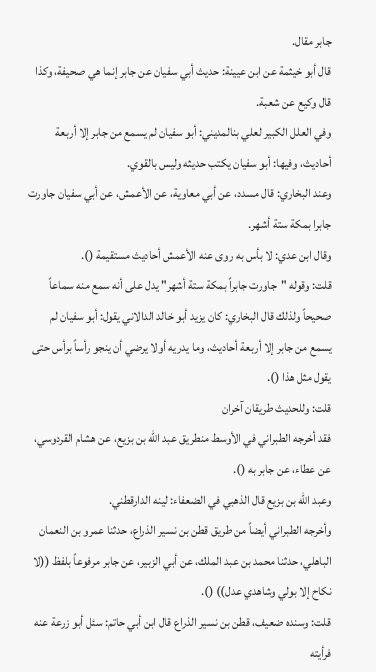جابر مقال.
قال أبو خيثمة عن ابن عيينة: حديث أبي سفيان عن جابر إنما هي صحيفة، وكذا قال وكيع عن شعبة.
وفي العلل الكبير لعلي بنالمديني: أبو سفيان لم يسمع من جابر إلا أربعة أحاديث، وفيها: أبو سفيان يكتب حديثه وليس بالقوي.
وعند البخاري: قال مسدد، عن أبي معاوية، عن الأعمش، عن أبي سفيان جاورت جابرا بمكة ستة أشهر.
وقال ابن عدي: لا بأس به روى عنه الأعمش أحاديث مستقيمة ().
قلت: وقوله "جاورت جابراً بمكة ستة أشهر" يدل على أنه سمع منه سماعاً صحيحاً ولذلك قال البخاري: كان يزيد أبو خالد الدالاني يقول: أبو سفيان لم يسمع من جابر إلا أربعة أحاديث، وما يدريه أولا يرضي أن ينجو رأساً برأس حتى يقول مثل هذا ().
قلت: وللحديث طريقان آخران
فقد أخرجه الطبراني في الأوسط منطريق عبد الله بن بزيع، عن هشام القردوسي، عن عطاء، عن جابر به ().
وعبد الله بن بزيع قال الذهبي في الضعفاء: لينه الدارقطني.
وأخرجه الطبراني أيضاً من طريق قطن بن نسير الذراع، حدثنا عمرو بن النعمان الباهلي، حدثنا محمد بن عبد الملك، عن أبي الزبير، عن جابر مرفوعاً بلفظ ((لا نكاح إلا بولي وشاهدي عدل)) ().
قلت: وسنده ضعيف، قطن بن نسير الذراع قال ابن أبي حاتم: سئل أبو زرعة عنه فرأيته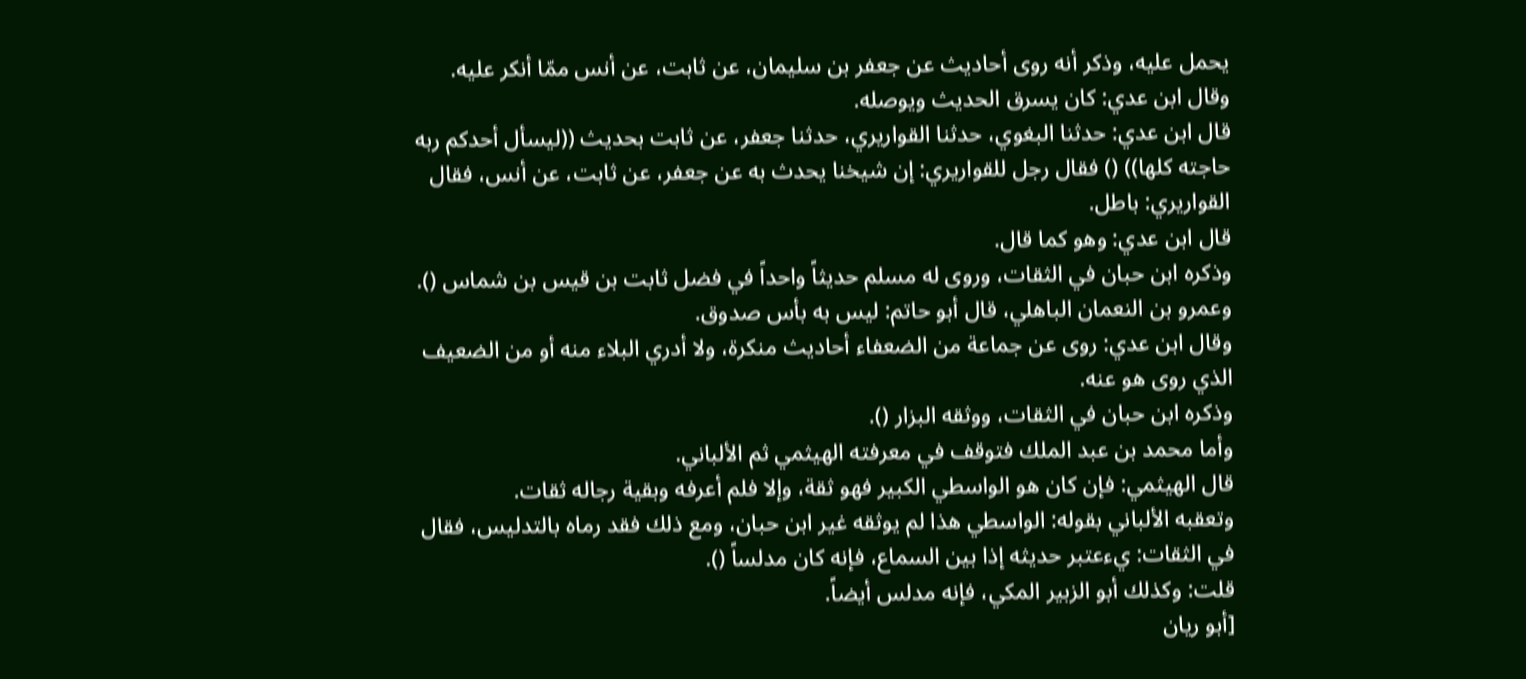يحمل عليه، وذكر أنه روى أحاديث عن جعفر بن سليمان، عن ثابت، عن أنس ممّا أنكر عليه.
وقال ابن عدي: كان يسرق الحديث ويوصله.
قال ابن عدي: حدثنا البغوي، حدثنا القواريري، حدثنا جعفر، عن ثابت بحديث ((ليسأل أحدكم ربه حاجته كلها)) () فقال رجل للقواريري: إن شيخنا يحدث به عن جعفر، عن ثابت، عن أنس، فقال القواريري: باطل.
قال ابن عدي: وهو كما قال.
وذكره ابن حبان في الثقات، وروى له مسلم حديثاً واحداً في فضل ثابت بن قيس بن شماس ().
وعمرو بن النعمان الباهلي، قال أبو حاتم: ليس به بأس صدوق.
وقال ابن عدي: روى عن جماعة من الضعفاء أحاديث منكرة، ولا أدري البلاء منه أو من الضعيف الذي روى هو عنه.
وذكره ابن حبان في الثقات، ووثقه البزار ().
وأما محمد بن عبد الملك فتوقف في معرفته الهيثمي ثم الألباني.
قال الهيثمي: فإن كان هو الواسطي الكبير فهو ثقة، وإلا فلم أعرفه وبقية رجاله ثقات.
وتعقبه الألباني بقوله: الواسطي هذا لم يوثقه غير ابن حبان، ومع ذلك فقد رماه بالتدليس، فقال في الثقات: يءعتبر حديثه إذا بين السماع، فإنه كان مدلساً ().
قلت: وكذلك أبو الزبير المكي، فإنه مدلس أيضاً.
[أبو ريان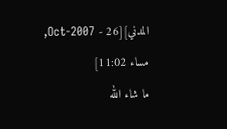المدني][26 - Oct-2007, مساء 11:02]
ما شاء الله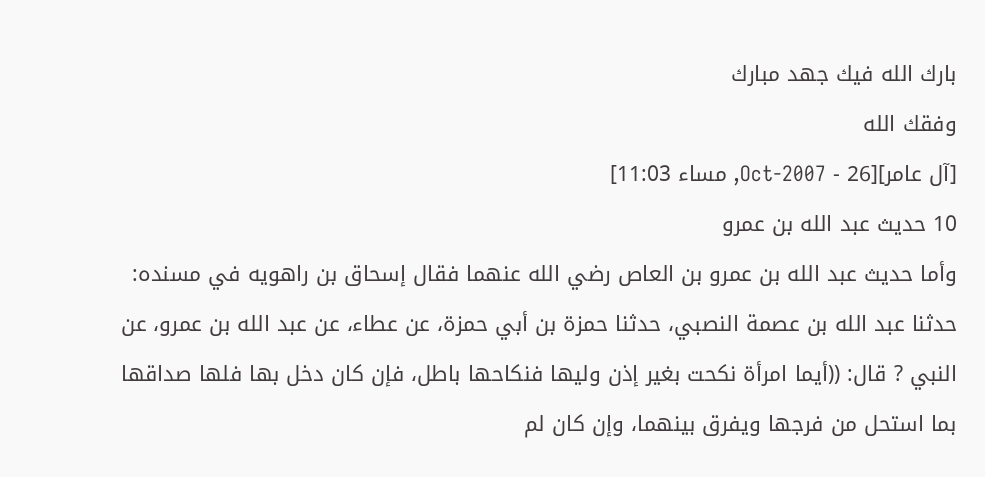بارك الله فيك جهد مبارك
وفقك الله
[آل عامر][26 - Oct-2007, مساء 11:03]
10 حديث عبد الله بن عمرو
وأما حديث عبد الله بن عمرو بن العاص رضي الله عنهما فقال إسحاق بن راهويه في مسنده:
حدثنا عبد الله بن عصمة النصبي، حدثنا حمزة بن أبي حمزة، عن عطاء، عن عبد الله بن عمرو، عن النبي ? قال: ((أيما امرأة نكحت بغير إذن وليها فنكاحها باطل، فإن كان دخل بها فلها صداقها بما استحل من فرجها ويفرق بينهما، وإن كان لم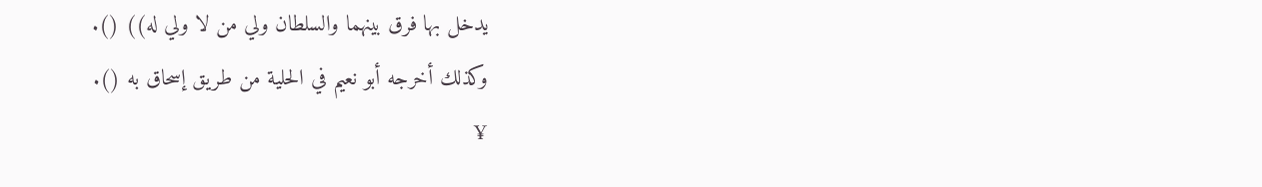يدخل بها فرق بينهما والسلطان ولي من لا ولي له)) ().
وكذلك أخرجه أبو نعيم في الحلية من طريق إسحاق به ().
¥